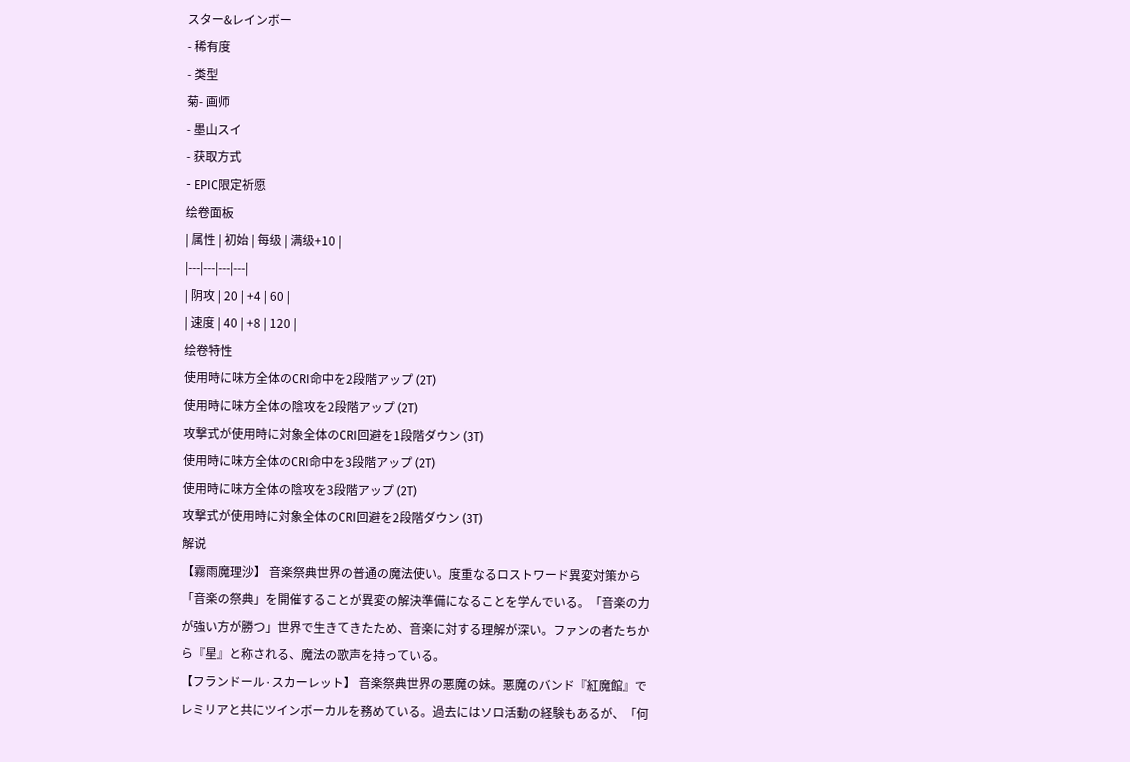スター&レインボー
- 稀有度
- 类型
菊- 画师
- 墨山スイ
- 获取方式
- EPIC限定祈愿
绘卷面板
| 属性 | 初始 | 每级 | 满级+10 |
|---|---|---|---|
| 阴攻 | 20 | +4 | 60 |
| 速度 | 40 | +8 | 120 |
绘卷特性
使用時に味方全体のCRI命中を2段階アップ (2T)
使用時に味方全体の陰攻を2段階アップ (2T)
攻撃式が使用時に対象全体のCRI回避を1段階ダウン (3T)
使用時に味方全体のCRI命中を3段階アップ (2T)
使用時に味方全体の陰攻を3段階アップ (2T)
攻撃式が使用時に対象全体のCRI回避を2段階ダウン (3T)
解说
【霧雨魔理沙】 音楽祭典世界の普通の魔法使い。度重なるロストワード異変対策から「音楽の祭典」を開催することが異変の解決準備になることを学んでいる。「音楽の力が強い方が勝つ」世界で生きてきたため、音楽に対する理解が深い。ファンの者たちから『星』と称される、魔法の歌声を持っている。
【フランドール·スカーレット】 音楽祭典世界の悪魔の妹。悪魔のバンド『紅魔館』でレミリアと共にツインボーカルを務めている。過去にはソロ活動の経験もあるが、「何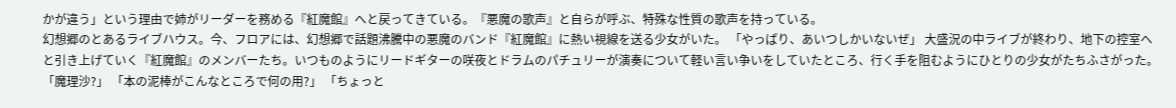かが違う」という理由で姉がリーダーを務める『紅魔館』へと戻ってきている。『悪魔の歌声』と自らが呼ぶ、特殊な性質の歌声を持っている。
幻想郷のとあるライブハウス。今、フロアには、幻想郷で話題沸騰中の悪魔のバンド『紅魔館』に熱い視線を送る少女がいた。 「やっぱり、あいつしかいないぜ」 大盛況の中ライブが終わり、地下の控室へと引き上げていく『紅魔館』のメンバーたち。いつものようにリードギターの咲夜とドラムのパチュリーが演奏について軽い言い争いをしていたところ、行く手を阻むようにひとりの少女がたちふさがった。 「魔理沙?」 「本の泥棒がこんなところで何の用?」 「ちょっと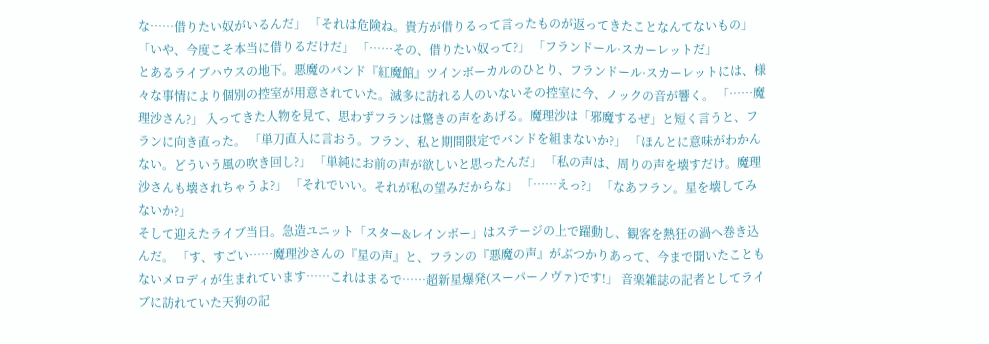な……借りたい奴がいるんだ」 「それは危険ね。貴方が借りるって言ったものが返ってきたことなんてないもの」 「いや、今度こそ本当に借りるだけだ」 「……その、借りたい奴って?」 「フランドール·スカーレットだ」
とあるライブハウスの地下。悪魔のバンド『紅魔館』ツインボーカルのひとり、フランドール·スカーレットには、様々な事情により個別の控室が用意されていた。滅多に訪れる人のいないその控室に今、ノックの音が響く。 「……魔理沙さん?」 入ってきた人物を見て、思わずフランは驚きの声をあげる。魔理沙は「邪魔するぜ」と短く言うと、フランに向き直った。 「単刀直入に言おう。フラン、私と期間限定でバンドを組まないか?」 「ほんとに意味がわかんない。どういう風の吹き回し?」 「単純にお前の声が欲しいと思ったんだ」 「私の声は、周りの声を壊すだけ。魔理沙さんも壊されちゃうよ?」 「それでいい。それが私の望みだからな」 「……えっ?」 「なあフラン。星を壊してみないか?」
そして迎えたライブ当日。急造ユニット「スター&レインボー」はステージの上で躍動し、観客を熱狂の渦へ巻き込んだ。 「す、すごい……魔理沙さんの『星の声』と、フランの『悪魔の声』がぶつかりあって、今まで聞いたこともないメロディが生まれています……これはまるで……超新星爆発(スーパーノヴァ)です!」 音楽雑誌の記者としてライブに訪れていた天狗の記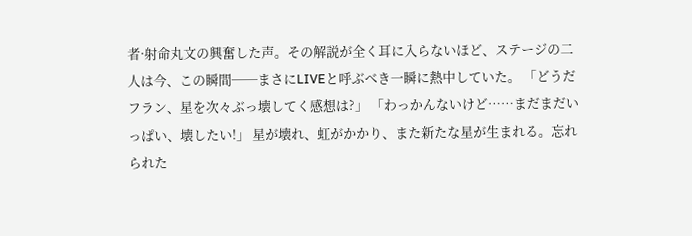者·射命丸文の興奮した声。その解説が全く耳に入らないほど、ステージの二人は今、この瞬間──まさにLIVEと呼ぶべき一瞬に熱中していた。 「どうだフラン、星を次々ぶっ壊してく感想は?」 「わっかんないけど……まだまだいっぱい、壊したい!」 星が壊れ、虹がかかり、また新たな星が生まれる。忘れられた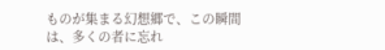ものが集まる幻想郷で、この瞬間は、多くの者に忘れ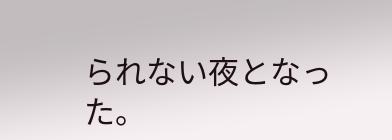られない夜となった。